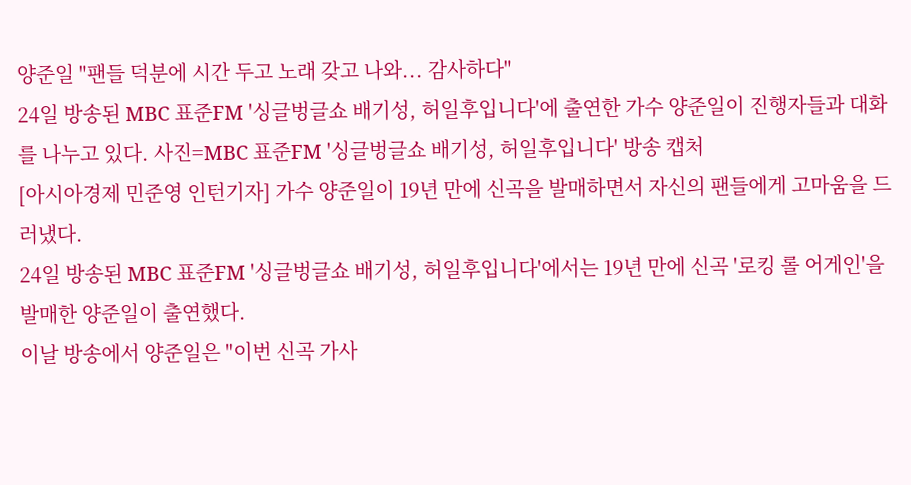양준일 "팬들 덕분에 시간 두고 노래 갖고 나와... 감사하다"
24일 방송된 MBC 표준FM '싱글벙글쇼 배기성, 허일후입니다'에 출연한 가수 양준일이 진행자들과 대화를 나누고 있다. 사진=MBC 표준FM '싱글벙글쇼 배기성, 허일후입니다' 방송 캡처
[아시아경제 민준영 인턴기자] 가수 양준일이 19년 만에 신곡을 발매하면서 자신의 팬들에게 고마움을 드러냈다.
24일 방송된 MBC 표준FM '싱글벙글쇼 배기성, 허일후입니다'에서는 19년 만에 신곡 '로킹 롤 어게인'을 발매한 양준일이 출연했다.
이날 방송에서 양준일은 "이번 신곡 가사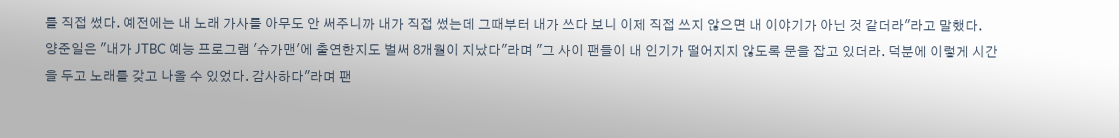를 직접 썼다. 예전에는 내 노래 가사를 아무도 안 써주니까 내가 직접 썼는데 그때부터 내가 쓰다 보니 이제 직접 쓰지 않으면 내 이야기가 아닌 것 같더라"라고 말했다.
양준일은 "내가 JTBC 예능 프로그램 '슈가맨'에 출연한지도 벌써 8개월이 지났다"라며 "그 사이 팬들이 내 인기가 떨어지지 않도록 문을 잡고 있더라. 덕분에 이렇게 시간을 두고 노래를 갖고 나올 수 있었다. 감사하다"라며 팬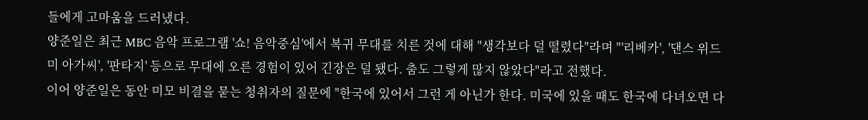들에게 고마움을 드러냈다.
양준일은 최근 MBC 음악 프로그램 '쇼! 음악중심'에서 복귀 무대를 치른 것에 대해 "생각보다 덜 떨렸다"라며 "'리베카', '댄스 위드 미 아가씨', '판타지' 등으로 무대에 오른 경험이 있어 긴장은 덜 됐다. 춤도 그렇게 많지 않았다"라고 전했다.
이어 양준일은 동안 미모 비결을 묻는 청취자의 질문에 "한국에 있어서 그런 게 아닌가 한다. 미국에 있을 때도 한국에 다녀오면 다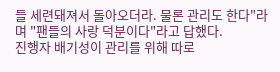들 세련돼져서 돌아오더라. 물론 관리도 한다"라며 "팬들의 사랑 덕분이다"라고 답했다.
진행자 배기성이 관리를 위해 따로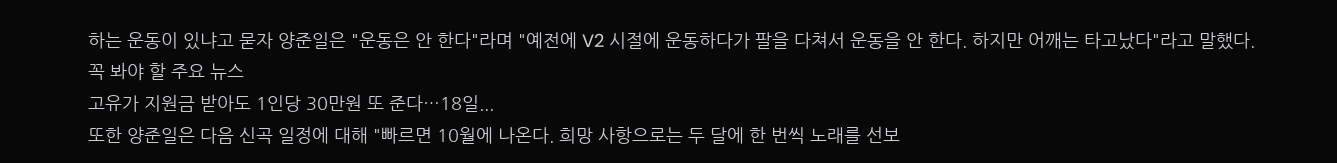하는 운동이 있냐고 묻자 양준일은 "운동은 안 한다"라며 "예전에 V2 시절에 운동하다가 팔을 다쳐서 운동을 안 한다. 하지만 어깨는 타고났다"라고 말했다.
꼭 봐야 할 주요 뉴스
고유가 지원금 받아도 1인당 30만원 또 준다…18일...
또한 양준일은 다음 신곡 일정에 대해 "빠르면 10월에 나온다. 희망 사항으로는 두 달에 한 번씩 노래를 선보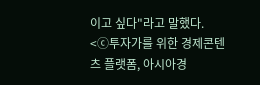이고 싶다"라고 말했다.
<ⓒ투자가를 위한 경제콘텐츠 플랫폼, 아시아경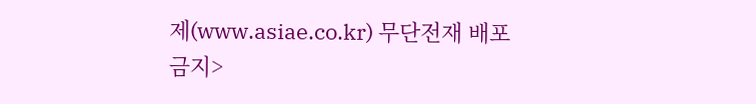제(www.asiae.co.kr) 무단전재 배포금지>